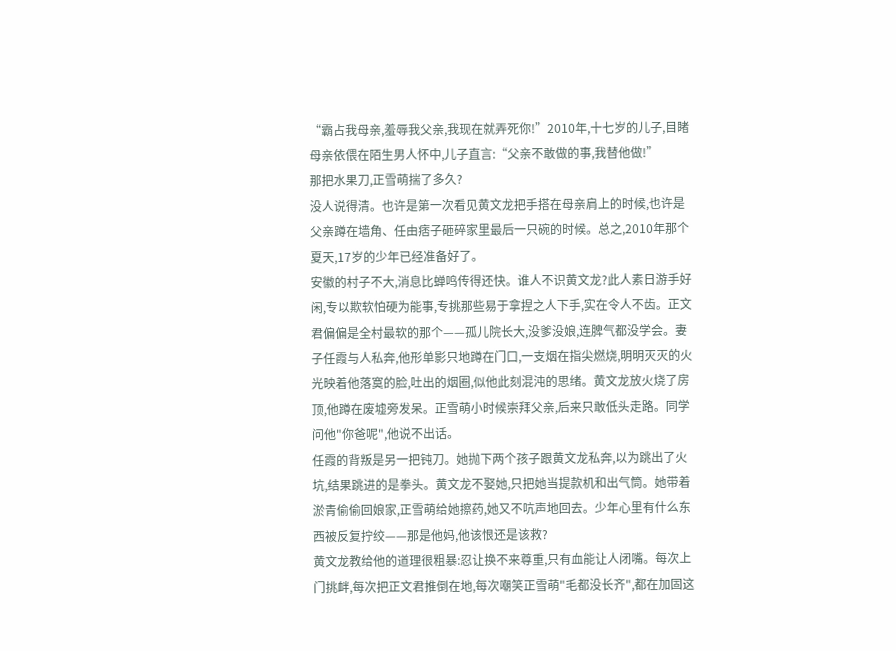“霸占我母亲,羞辱我父亲,我现在就弄死你!”2010年,十七岁的儿子,目睹母亲依偎在陌生男人怀中,儿子直言:“父亲不敢做的事,我替他做!”
那把水果刀,正雪萌揣了多久?
没人说得清。也许是第一次看见黄文龙把手搭在母亲肩上的时候,也许是父亲蹲在墙角、任由痞子砸碎家里最后一只碗的时候。总之,2010年那个夏天,17岁的少年已经准备好了。
安徽的村子不大,消息比蝉鸣传得还快。谁人不识黄文龙?此人素日游手好闲,专以欺软怕硬为能事,专挑那些易于拿捏之人下手,实在令人不齿。正文君偏偏是全村最软的那个——孤儿院长大,没爹没娘,连脾气都没学会。妻子任霞与人私奔,他形单影只地蹲在门口,一支烟在指尖燃烧,明明灭灭的火光映着他落寞的脸,吐出的烟圈,似他此刻混沌的思绪。黄文龙放火烧了房顶,他蹲在废墟旁发呆。正雪萌小时候崇拜父亲,后来只敢低头走路。同学问他"你爸呢",他说不出话。
任霞的背叛是另一把钝刀。她抛下两个孩子跟黄文龙私奔,以为跳出了火坑,结果跳进的是拳头。黄文龙不娶她,只把她当提款机和出气筒。她带着淤青偷偷回娘家,正雪萌给她擦药,她又不吭声地回去。少年心里有什么东西被反复拧绞——那是他妈,他该恨还是该救?
黄文龙教给他的道理很粗暴:忍让换不来尊重,只有血能让人闭嘴。每次上门挑衅,每次把正文君推倒在地,每次嘲笑正雪萌"毛都没长齐",都在加固这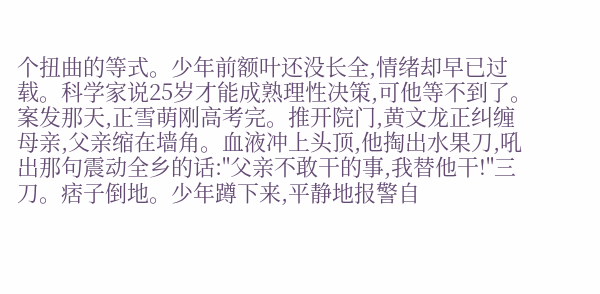个扭曲的等式。少年前额叶还没长全,情绪却早已过载。科学家说25岁才能成熟理性决策,可他等不到了。
案发那天,正雪萌刚高考完。推开院门,黄文龙正纠缠母亲,父亲缩在墙角。血液冲上头顶,他掏出水果刀,吼出那句震动全乡的话:"父亲不敢干的事,我替他干!"三刀。痞子倒地。少年蹲下来,平静地报警自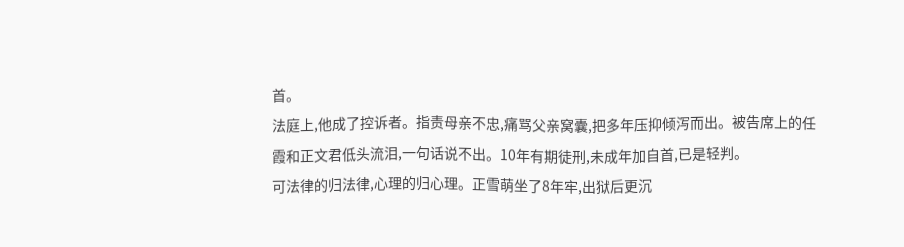首。
法庭上,他成了控诉者。指责母亲不忠,痛骂父亲窝囊,把多年压抑倾泻而出。被告席上的任霞和正文君低头流泪,一句话说不出。10年有期徒刑,未成年加自首,已是轻判。
可法律的归法律,心理的归心理。正雪萌坐了8年牢,出狱后更沉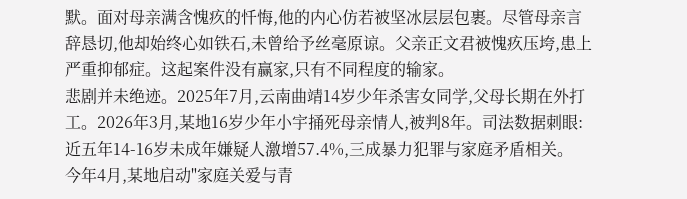默。面对母亲满含愧疚的忏悔,他的内心仿若被坚冰层层包裹。尽管母亲言辞恳切,他却始终心如铁石,未曾给予丝毫原谅。父亲正文君被愧疚压垮,患上严重抑郁症。这起案件没有赢家,只有不同程度的输家。
悲剧并未绝迹。2025年7月,云南曲靖14岁少年杀害女同学,父母长期在外打工。2026年3月,某地16岁少年小宇捅死母亲情人,被判8年。司法数据刺眼:近五年14-16岁未成年嫌疑人激增57.4%,三成暴力犯罪与家庭矛盾相关。
今年4月,某地启动"家庭关爱与青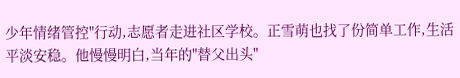少年情绪管控"行动,志愿者走进社区学校。正雪萌也找了份简单工作,生活平淡安稳。他慢慢明白,当年的"替父出头"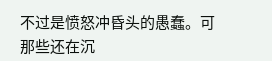不过是愤怒冲昏头的愚蠢。可那些还在沉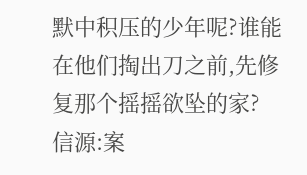默中积压的少年呢?谁能在他们掏出刀之前,先修复那个摇摇欲坠的家?
信源:案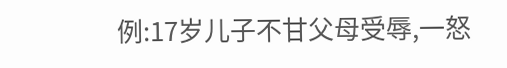例:17岁儿子不甘父母受辱,一怒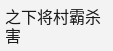之下将村霸杀害